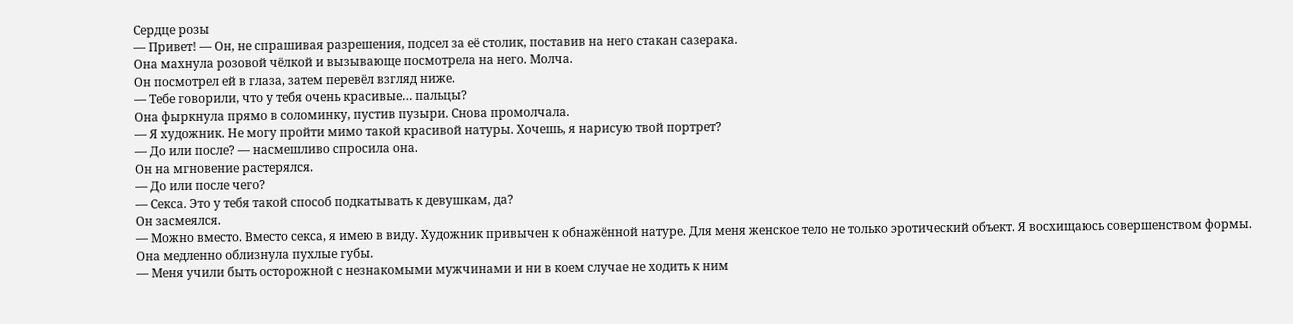Сердце розы
— Привет! — Он, не спрашивая разрешения, подсел за её столик, поставив на него стакан сазерака.
Она махнула розовой чёлкой и вызывающе посмотрела на него. Молча.
Он посмотрел ей в глаза, затем перевёл взгляд ниже.
— Тебе говорили, что у тебя очень красивые… пальцы?
Она фыркнула прямо в соломинку, пустив пузыри. Снова промолчала.
— Я художник. Не могу пройти мимо такой красивой натуры. Хочешь, я нарисую твой портрет?
— До или после? — насмешливо спросила она.
Он на мгновение растерялся.
— До или после чего?
— Секса. Это у тебя такой способ подкатывать к девушкам, да?
Он засмеялся.
— Можно вместо. Вместо секса, я имею в виду. Художник привычен к обнажённой натуре. Для меня женское тело не только эротический объект. Я восхищаюсь совершенством формы.
Она медленно облизнула пухлые губы.
— Меня учили быть осторожной с незнакомыми мужчинами и ни в коем случае не ходить к ним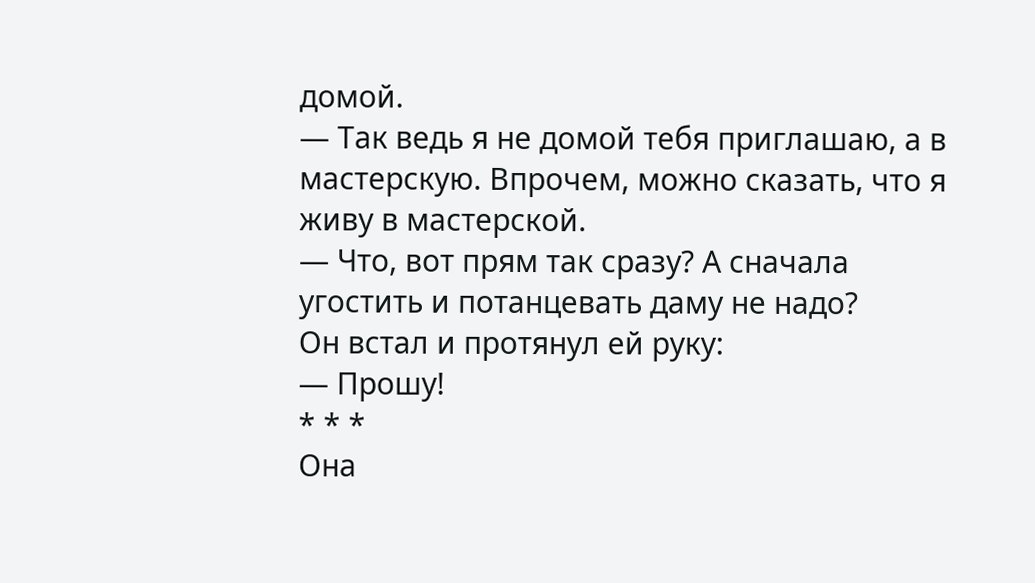домой.
— Так ведь я не домой тебя приглашаю, а в мастерскую. Впрочем, можно сказать, что я живу в мастерской.
— Что, вот прям так сразу? А сначала угостить и потанцевать даму не надо?
Он встал и протянул ей руку:
— Прошу!
* * *
Она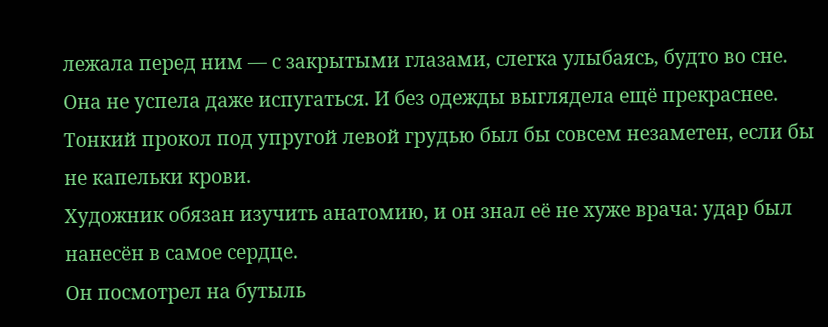лежала перед ним — с закрытыми глазами, слегка улыбаясь, будто во сне. Она не успела даже испугаться. И без одежды выглядела ещё прекраснее. Тонкий прокол под упругой левой грудью был бы совсем незаметен, если бы не капельки крови.
Художник обязан изучить анатомию, и он знал её не хуже врача: удар был нанесён в самое сердце.
Он посмотрел на бутыль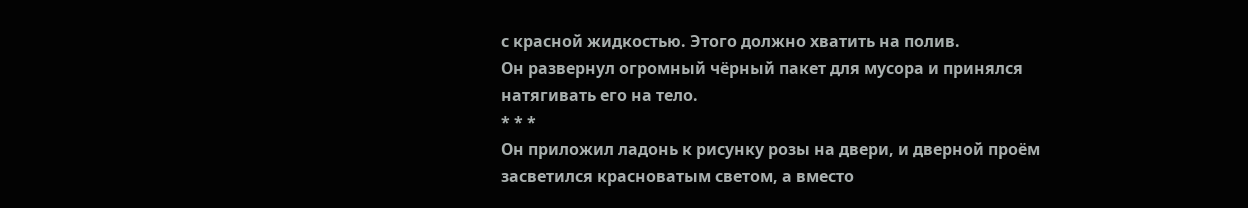с красной жидкостью. Этого должно хватить на полив.
Он развернул огромный чёрный пакет для мусора и принялся натягивать его на тело.
* * *
Он приложил ладонь к рисунку розы на двери, и дверной проём засветился красноватым светом, а вместо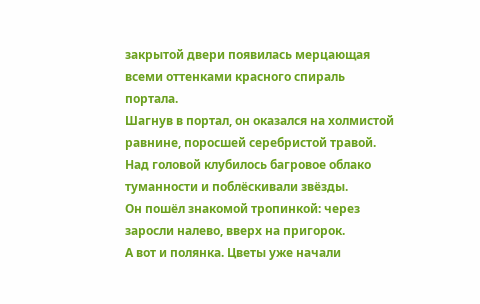закрытой двери появилась мерцающая всеми оттенками красного спираль портала.
Шагнув в портал, он оказался на холмистой равнине, поросшей серебристой травой. Над головой клубилось багровое облако туманности и поблёскивали звёзды.
Он пошёл знакомой тропинкой: через заросли налево, вверх на пригорок.
А вот и полянка. Цветы уже начали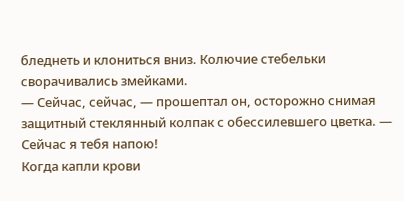бледнеть и клониться вниз. Колючие стебельки сворачивались змейками.
— Сейчас, сейчас, — прошептал он, осторожно снимая защитный стеклянный колпак с обессилевшего цветка. — Сейчас я тебя напою!
Когда капли крови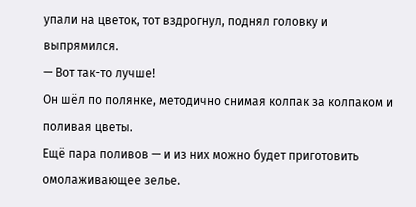упали на цветок, тот вздрогнул, поднял головку и выпрямился.
— Вот так-то лучше!
Он шёл по полянке, методично снимая колпак за колпаком и поливая цветы.
Ещё пара поливов — и из них можно будет приготовить омолаживающее зелье.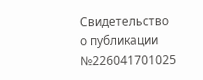Свидетельство о публикации №226041701025